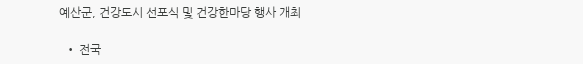예산군, 건강도시 선포식 및 건강한마당 행사 개최

  • 전국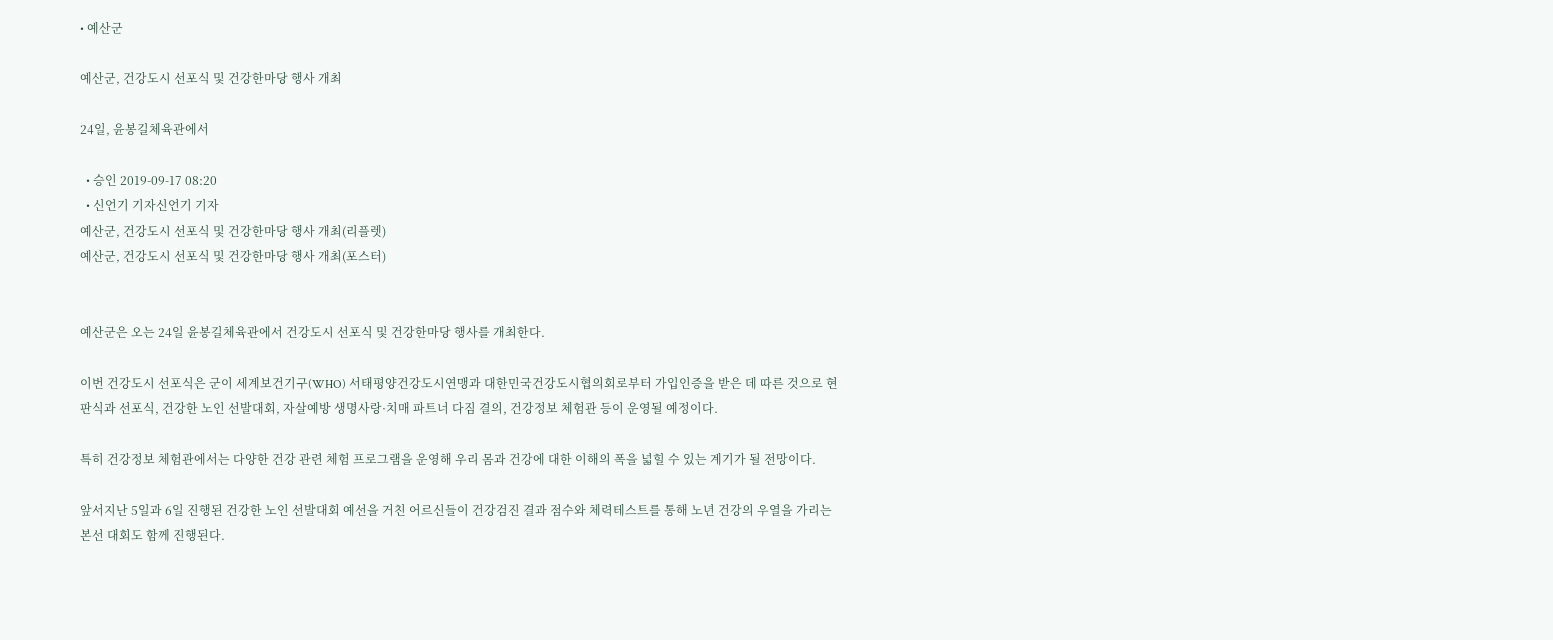• 예산군

예산군, 건강도시 선포식 및 건강한마당 행사 개최

24일, 윤봉길체육관에서

  • 승인 2019-09-17 08:20
  • 신언기 기자신언기 기자
예산군, 건강도시 선포식 및 건강한마당 행사 개최(리플렛)
예산군, 건강도시 선포식 및 건강한마당 행사 개최(포스터)


예산군은 오는 24일 윤봉길체육관에서 건강도시 선포식 및 건강한마당 행사를 개최한다.

이번 건강도시 선포식은 군이 세계보건기구(WHO) 서태평양건강도시연맹과 대한민국건강도시협의회로부터 가입인증을 받은 데 따른 것으로 현판식과 선포식, 건강한 노인 선발대회, 자살예방 생명사랑·치매 파트너 다짐 결의, 건강정보 체험관 등이 운영될 예정이다.

특히 건강정보 체험관에서는 다양한 건강 관련 체험 프로그램을 운영해 우리 몸과 건강에 대한 이해의 폭을 넓힐 수 있는 계기가 될 전망이다.

앞서지난 5일과 6일 진행된 건강한 노인 선발대회 예선을 거친 어르신들이 건강검진 결과 점수와 체력테스트를 통해 노년 건강의 우열을 가리는 본선 대회도 함께 진행된다.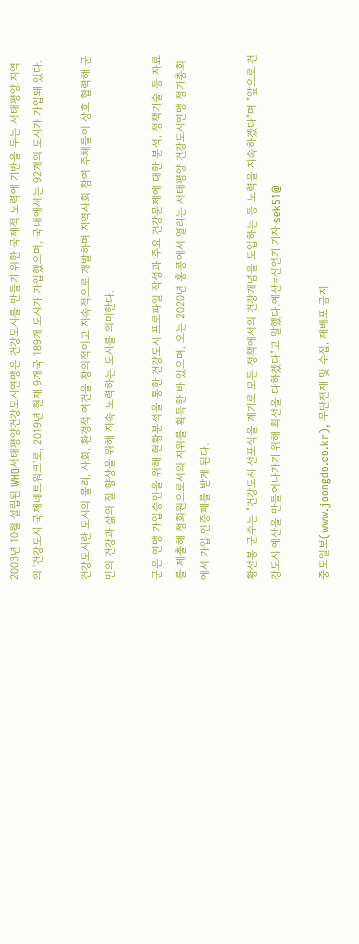2003년 10월 설립된 WHO서태평양건강도시연맹은 건강도시를 만들기 위한 국제적 노력에 기반을 두는 서태평양 지역의 '건강도시 국제네트워크'로, 2019년 현재 9개국 189개 도시가 가입했으며, 국내에서는 92개의 도시가 가입돼 있다.

건강도시란 도시의 물리, 사회, 환경적 여건을 창의적이고 지속적으로 개발하며 지역사회 참여 주체들이 상호 협력해 군민의 건강과 삶의 질 향상을 위해 지속 노력하는 도시를 의미한다.

군은 연맹 가입승인을 위해 현황분석을 통한 건강도시 프로파일 작성과 주요 건강문제에 대한 분석, 정책기술 등 자료를 제출해 정회원으로서의 지위를 획득한 바 있으며, 오는 2020년 홍콩에서 열리는 서태평양 건강도시연맹 정기총회에서 가입 인증패를 받게 된다.

황선봉 군수는 "건강도시 선포식을 계기로 모든 정책에서의 건강개념을 도입하는 등 노력을 지속하겠다"며 "앞으로 건강도시 예산을 만들어나가기 위해 최선을 다하겠다"고 말했다.예산=신언기 기자 sek51@

중도일보(www.joongdo.co.kr), 무단전재 및 수집, 재배포 금지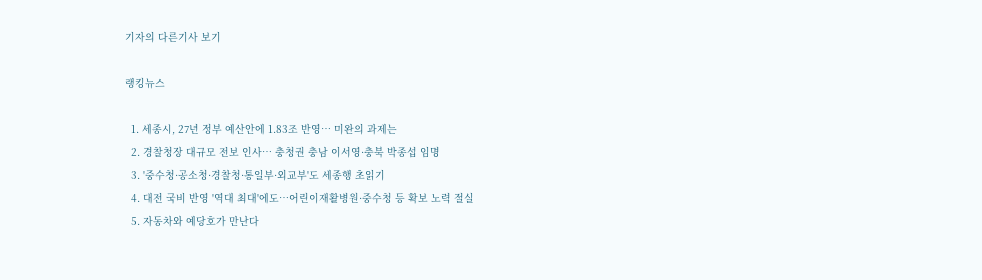기자의 다른기사 보기

랭킹뉴스

  1. 세종시, 27년 정부 예산안에 1.83조 반영… 미완의 과제는
  2. 경찰청장 대규모 전보 인사… 충청권 충남 이서영·충북 박종섭 임명
  3. '중수청·공소청·경찰청·통일부·외교부'도 세종행 초읽기
  4. 대전 국비 반영 '역대 최대'에도…어린이재활병원·중수청 등 확보 노력 절실
  5. 자동차와 예당호가 만난다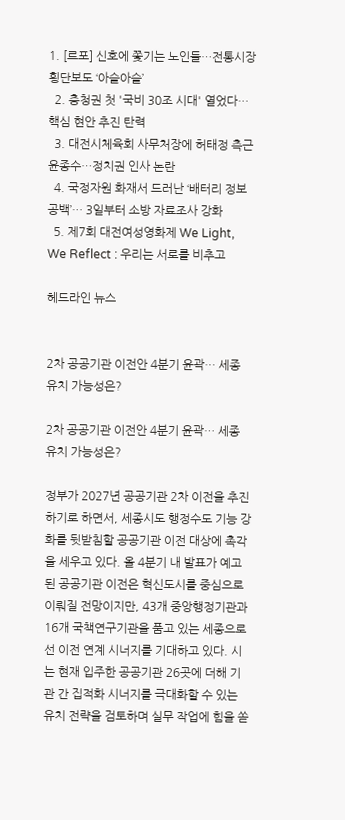1. [르포] 신호에 쫓기는 노인들…전통시장 횡단보도 ‘아슬아슬’
  2. 충청권 첫 '국비 30조 시대' 열었다…핵심 현안 추진 탄력
  3. 대전시체육회 사무처장에 허태정 측근 윤종수…정치권 인사 논란
  4. 국정자원 화재서 드러난 ‘배터리 정보 공백’… 3일부터 소방 자료조사 강화
  5. 제7회 대전여성영화제 We Light, We Reflect : 우리는 서로를 비추고

헤드라인 뉴스


2차 공공기관 이전안 4분기 윤곽… 세종 유치 가능성은?

2차 공공기관 이전안 4분기 윤곽… 세종 유치 가능성은?

정부가 2027년 공공기관 2차 이전을 추진하기로 하면서, 세종시도 행정수도 기능 강화를 뒷받침할 공공기관 이전 대상에 촉각을 세우고 있다. 올 4분기 내 발표가 예고된 공공기관 이전은 혁신도시를 중심으로 이뤄질 전망이지만, 43개 중앙행정기관과 16개 국책연구기관을 품고 있는 세종으로선 이전 연계 시너지를 기대하고 있다. 시는 현재 입주한 공공기관 26곳에 더해 기관 간 집적화 시너지를 극대화할 수 있는 유치 전략을 검토하며 실무 작업에 힘을 쏟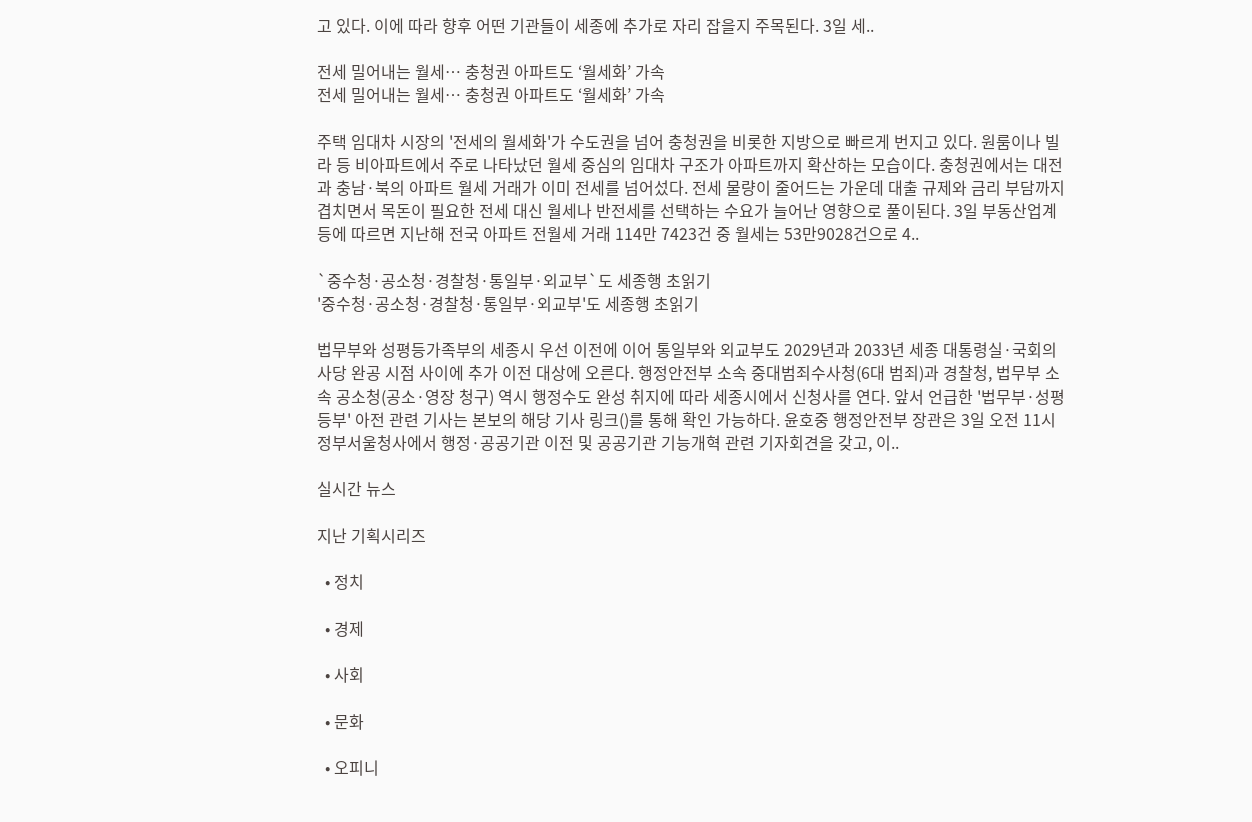고 있다. 이에 따라 향후 어떤 기관들이 세종에 추가로 자리 잡을지 주목된다. 3일 세..

전세 밀어내는 월세… 충청권 아파트도 ‘월세화’ 가속
전세 밀어내는 월세… 충청권 아파트도 ‘월세화’ 가속

주택 임대차 시장의 '전세의 월세화'가 수도권을 넘어 충청권을 비롯한 지방으로 빠르게 번지고 있다. 원룸이나 빌라 등 비아파트에서 주로 나타났던 월세 중심의 임대차 구조가 아파트까지 확산하는 모습이다. 충청권에서는 대전과 충남·북의 아파트 월세 거래가 이미 전세를 넘어섰다. 전세 물량이 줄어드는 가운데 대출 규제와 금리 부담까지 겹치면서 목돈이 필요한 전세 대신 월세나 반전세를 선택하는 수요가 늘어난 영향으로 풀이된다. 3일 부동산업계 등에 따르면 지난해 전국 아파트 전월세 거래 114만 7423건 중 월세는 53만9028건으로 4..

`중수청·공소청·경찰청·통일부·외교부`도 세종행 초읽기
'중수청·공소청·경찰청·통일부·외교부'도 세종행 초읽기

법무부와 성평등가족부의 세종시 우선 이전에 이어 통일부와 외교부도 2029년과 2033년 세종 대통령실·국회의사당 완공 시점 사이에 추가 이전 대상에 오른다. 행정안전부 소속 중대범죄수사청(6대 범죄)과 경찰청, 법무부 소속 공소청(공소·영장 청구) 역시 행정수도 완성 취지에 따라 세종시에서 신청사를 연다. 앞서 언급한 '법무부·성평등부' 아전 관련 기사는 본보의 해당 기사 링크()를 통해 확인 가능하다. 윤호중 행정안전부 장관은 3일 오전 11시 정부서울청사에서 행정·공공기관 이전 및 공공기관 기능개혁 관련 기자회견을 갖고, 이..

실시간 뉴스

지난 기획시리즈

  • 정치

  • 경제

  • 사회

  • 문화

  • 오피니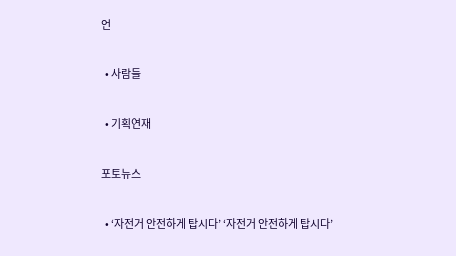언

  • 사람들

  • 기획연재

포토뉴스

  • ‘자전거 안전하게 탑시다’ ‘자전거 안전하게 탑시다’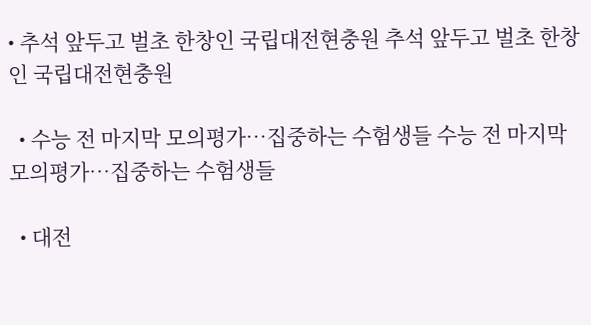• 추석 앞두고 벌초 한창인 국립대전현충원 추석 앞두고 벌초 한창인 국립대전현충원

  • 수능 전 마지막 모의평가…집중하는 수험생들 수능 전 마지막 모의평가…집중하는 수험생들

  • 대전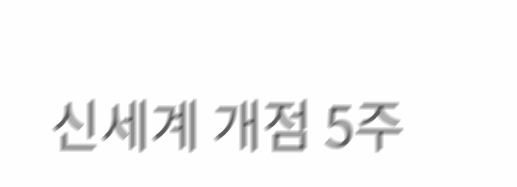신세계 개점 5주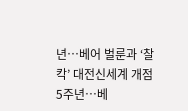년…베어 벌룬과 ‘찰칵’ 대전신세계 개점 5주년…베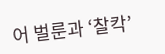어 벌룬과 ‘찰칵’